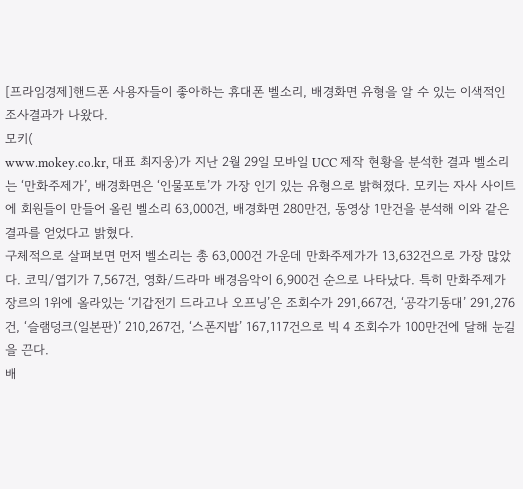[프라임경제]핸드폰 사용자들이 좋아하는 휴대폰 벨소리, 배경화면 유형을 알 수 있는 이색적인 조사결과가 나왔다.
모키(
www.mokey.co.kr, 대표 최지웅)가 지난 2월 29일 모바일 UCC 제작 현황을 분석한 결과 벨소리는 ‘만화주제가’, 배경화면은 ‘인물포토’가 가장 인기 있는 유형으로 밝혀졌다. 모키는 자사 사이트에 회원들이 만들어 올린 벨소리 63,000건, 배경화면 280만건, 동영상 1만건을 분석해 이와 같은 결과를 얻었다고 밝혔다.
구체적으로 살펴보면 먼저 벨소리는 총 63,000건 가운데 만화주제가가 13,632건으로 가장 많았다. 코믹/엽기가 7,567건, 영화/드라마 배경음악이 6,900건 순으로 나타났다. 특히 만화주제가 장르의 1위에 올라있는 ‘기갑전기 드라고나 오프닝’은 조회수가 291,667건, ‘공각기동대’ 291,276건, ‘슬램덩크(일본판)’ 210,267건, ‘스폰지밥’ 167,117건으로 빅 4 조회수가 100만건에 달해 눈길을 끈다.
배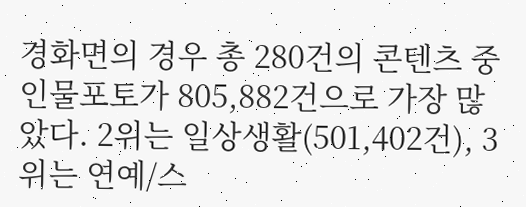경화면의 경우 총 280건의 콘텐츠 중 인물포토가 805,882건으로 가장 많았다. 2위는 일상생활(501,402건), 3위는 연예/스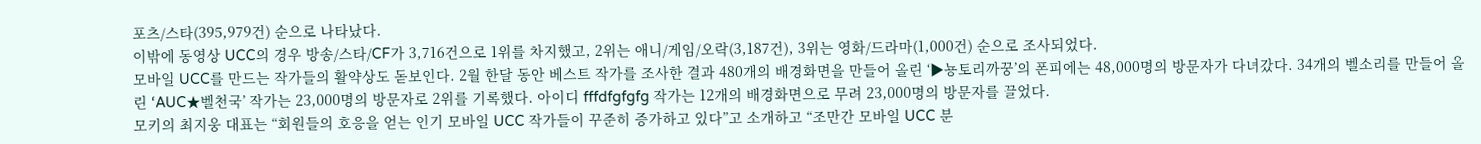포츠/스타(395,979건) 순으로 나타났다.
이밖에 동영상 UCC의 경우 방송/스타/CF가 3,716건으로 1위를 차지했고, 2위는 애니/게임/오락(3,187건), 3위는 영화/드라마(1,000건) 순으로 조사되었다.
모바일 UCC를 만드는 작가들의 활약상도 돋보인다. 2월 한달 동안 베스트 작가를 조사한 결과 480개의 배경화면을 만들어 올린 ‘▶뇽토리까꿍’의 폰피에는 48,000명의 방문자가 다녀갔다. 34개의 벨소리를 만들어 올린 ‘AUC★벨천국’ 작가는 23,000명의 방문자로 2위를 기록했다. 아이디 fffdfgfgfg 작가는 12개의 배경화면으로 무려 23,000명의 방문자를 끌었다.
모키의 최지웅 대표는 “회원들의 호응을 얻는 인기 모바일 UCC 작가들이 꾸준히 증가하고 있다”고 소개하고 “조만간 모바일 UCC 분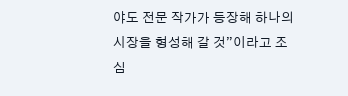야도 전문 작가가 등장해 하나의 시장을 형성해 갈 것”이라고 조심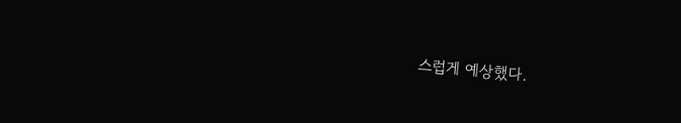스럽게 예상했다.